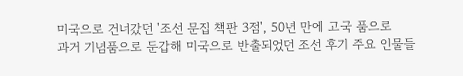미국으로 건너갔던 '조선 문집 책판 3점', 50년 만에 고국 품으로
과거 기념품으로 둔갑해 미국으로 반출되었던 조선 후기 주요 인물들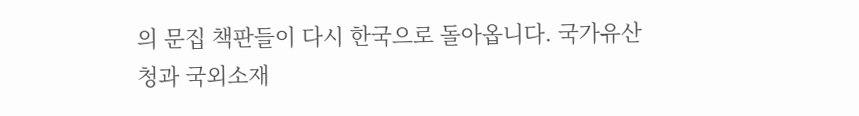의 문집 책판들이 다시 한국으로 돌아옵니다. 국가유산청과 국외소재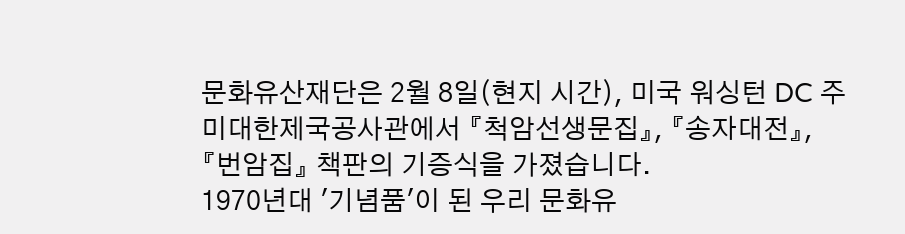문화유산재단은 2월 8일(현지 시간), 미국 워싱턴 DC 주미대한제국공사관에서 『척암선생문집』, 『송자대전』, 『번암집』 책판의 기증식을 가졌습니다.
1970년대 '기념품'이 된 우리 문화유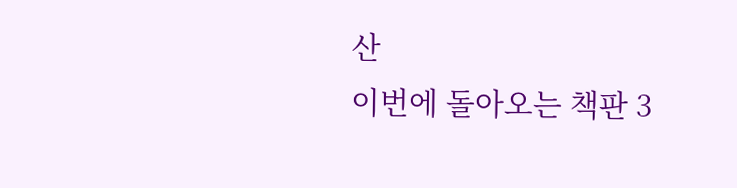산
이번에 돌아오는 책판 3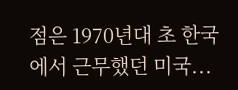점은 1970년대 초 한국에서 근무했던 미국...